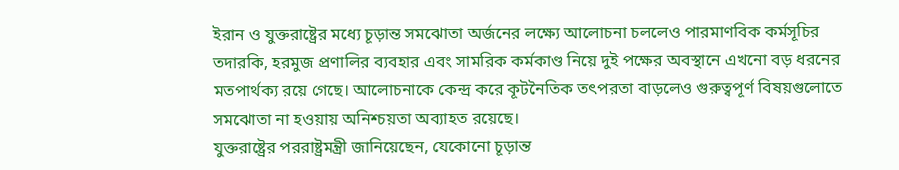ইরান ও যুক্তরাষ্ট্রের মধ্যে চূড়ান্ত সমঝোতা অর্জনের লক্ষ্যে আলোচনা চললেও পারমাণবিক কর্মসূচির তদারকি, হরমুজ প্রণালির ব্যবহার এবং সামরিক কর্মকাণ্ড নিয়ে দুই পক্ষের অবস্থানে এখনো বড় ধরনের মতপার্থক্য রয়ে গেছে। আলোচনাকে কেন্দ্র করে কূটনৈতিক তৎপরতা বাড়লেও গুরুত্বপূর্ণ বিষয়গুলোতে সমঝোতা না হওয়ায় অনিশ্চয়তা অব্যাহত রয়েছে।
যুক্তরাষ্ট্রের পররাষ্ট্রমন্ত্রী জানিয়েছেন, যেকোনো চূড়ান্ত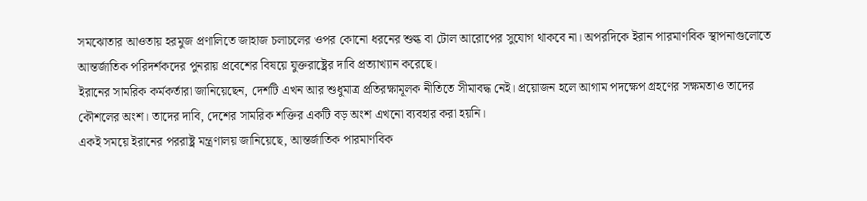সমঝোতার আওতায় হরমুজ প্রণালিতে জাহাজ চলাচলের ওপর কোনো ধরনের শুল্ক বা টোল আরোপের সুযোগ থাকবে না। অপরদিকে ইরান পারমাণবিক স্থাপনাগুলোতে আন্তর্জাতিক পরিদর্শকদের পুনরায় প্রবেশের বিষয়ে যুক্তরাষ্ট্রের দাবি প্রত্যাখ্যান করেছে।
ইরানের সামরিক কর্মকর্তারা জানিয়েছেন, দেশটি এখন আর শুধুমাত্র প্রতিরক্ষামূলক নীতিতে সীমাবদ্ধ নেই। প্রয়োজন হলে আগাম পদক্ষেপ গ্রহণের সক্ষমতাও তাদের কৌশলের অংশ। তাদের দাবি, দেশের সামরিক শক্তির একটি বড় অংশ এখনো ব্যবহার করা হয়নি।
একই সময়ে ইরানের পররাষ্ট্র মন্ত্রণালয় জানিয়েছে, আন্তর্জাতিক পারমাণবিক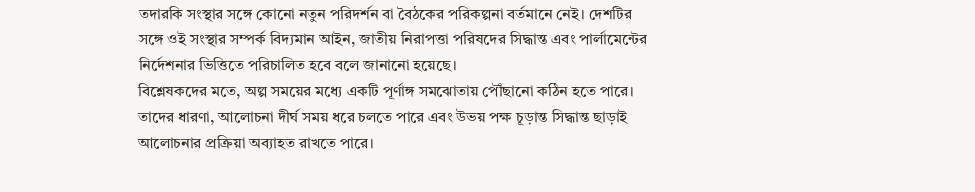তদারকি সংস্থার সঙ্গে কোনো নতুন পরিদর্শন বা বৈঠকের পরিকল্পনা বর্তমানে নেই। দেশটির সঙ্গে ওই সংস্থার সম্পর্ক বিদ্যমান আইন, জাতীয় নিরাপত্তা পরিষদের সিদ্ধান্ত এবং পার্লামেন্টের নির্দেশনার ভিত্তিতে পরিচালিত হবে বলে জানানো হয়েছে।
বিশ্লেষকদের মতে, অল্প সময়ের মধ্যে একটি পূর্ণাঙ্গ সমঝোতায় পৌঁছানো কঠিন হতে পারে। তাদের ধারণা, আলোচনা দীর্ঘ সময় ধরে চলতে পারে এবং উভয় পক্ষ চূড়ান্ত সিদ্ধান্ত ছাড়াই আলোচনার প্রক্রিয়া অব্যাহত রাখতে পারে।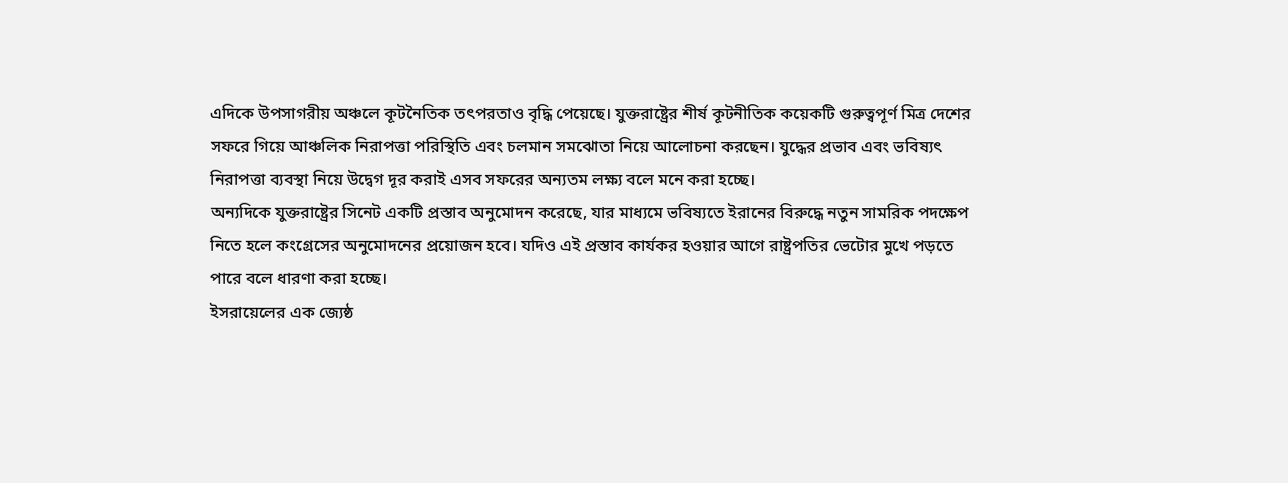এদিকে উপসাগরীয় অঞ্চলে কূটনৈতিক তৎপরতাও বৃদ্ধি পেয়েছে। যুক্তরাষ্ট্রের শীর্ষ কূটনীতিক কয়েকটি গুরুত্বপূর্ণ মিত্র দেশের সফরে গিয়ে আঞ্চলিক নিরাপত্তা পরিস্থিতি এবং চলমান সমঝোতা নিয়ে আলোচনা করছেন। যুদ্ধের প্রভাব এবং ভবিষ্যৎ নিরাপত্তা ব্যবস্থা নিয়ে উদ্বেগ দূর করাই এসব সফরের অন্যতম লক্ষ্য বলে মনে করা হচ্ছে।
অন্যদিকে যুক্তরাষ্ট্রের সিনেট একটি প্রস্তাব অনুমোদন করেছে, যার মাধ্যমে ভবিষ্যতে ইরানের বিরুদ্ধে নতুন সামরিক পদক্ষেপ নিতে হলে কংগ্রেসের অনুমোদনের প্রয়োজন হবে। যদিও এই প্রস্তাব কার্যকর হওয়ার আগে রাষ্ট্রপতির ভেটোর মুখে পড়তে পারে বলে ধারণা করা হচ্ছে।
ইসরায়েলের এক জ্যেষ্ঠ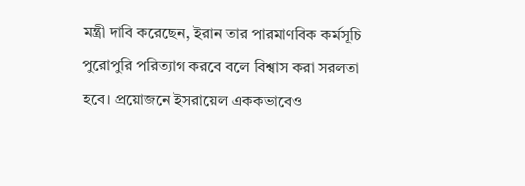মন্ত্রী দাবি করেছেন, ইরান তার পারমাণবিক কর্মসূচি পুরোপুরি পরিত্যাগ করবে বলে বিশ্বাস করা সরলতা হবে। প্রয়োজনে ইসরায়েল এককভাবেও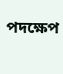পদক্ষেপ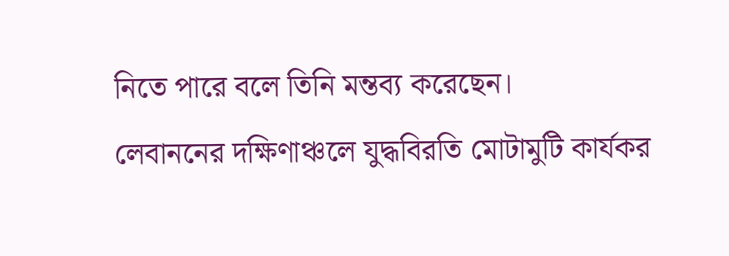নিতে পারে বলে তিনি মন্তব্য করেছেন।
লেবাননের দক্ষিণাঞ্চলে যুদ্ধবিরতি মোটামুটি কার্যকর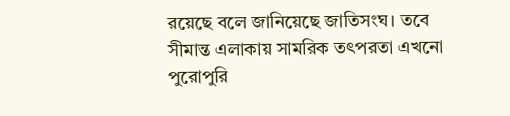রয়েছে বলে জানিয়েছে জাতিসংঘ। তবে সীমান্ত এলাকায় সামরিক তৎপরতা এখনো পুরোপুরি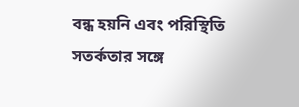বন্ধ হয়নি এবং পরিস্থিতি সতর্কতার সঙ্গে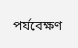পর্যবেক্ষণ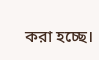করা হচ্ছে।